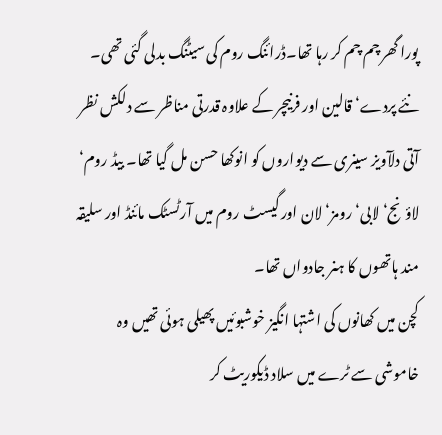پورا گھر چم چم کر رہا تھا۔ڈرائنگ روم کی سیٹنگ بدلی گئی تھی۔ نئے پردے‘ قالین اور فرنیچر کے علاوہ قدرتی مناظر سے دلکش نظر آتی دلآویز سینری سے دیواروں کو انوکھا حسن مل گیا تھا۔ بیڈ روم‘ لاؤنج‘ لابی‘ رومز‘ لان اور گیسٹ روم میں آرٹسٹک مائنڈ اور سلیقہ مند ہاتھوں کا ہنر جادواں تھا۔
کچن میں کھانوں کی اشتہا انگیز خوشبوئیں پھیلی ہوئی تھیں وہ خاموشی سے ٹرے میں سلاد ڈیکوریٹ کر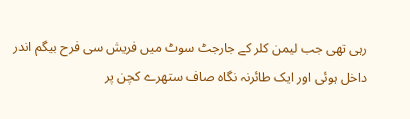رہی تھی جب لیمن کلر کے جارجٹ سوٹ میں فریش سی فرح بیگم اندر داخل ہوئی اور ایک طائرنہ نگاہ صاف ستھرے کچن پر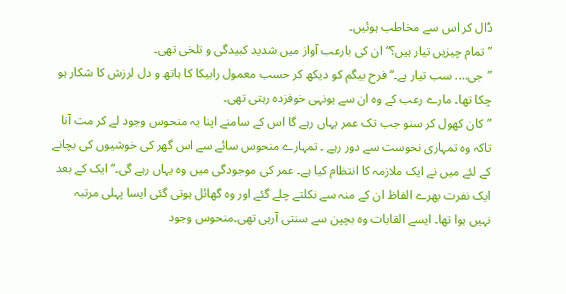ڈال کر اس سے مخاطب ہوئیں۔
”تمام چیزیں تیار ہیں؟“ ان کی بارعب آواز میں شدید کبیدگی و تلخی تھی۔
”جی…. سب تیار ہے۔“ فرح بیگم کو دیکھ کر حسب معمول رابیکا کا ہاتھ و دل لرزش کا شکار ہو چکا تھا۔ مارے رعب کے وہ ان سے یونہی خوفزدہ رہتی تھی۔
”کان کھول کر سنو جب تک عمر یہاں رہے گا اس کے سامنے اپنا یہ منحوس وجود لے کر مت آنا تاکہ وہ تمہاری نحوست سے دور رہے ۔ تمہارے منحوس سائے سے اس گھر کی خوشیوں کی بچانے کے لئے میں نے ایک ملازمہ کا انتظام کیا ہے۔ عمر کی موجودگی میں وہ یہاں رہے گی۔“ ایک کے بعد ایک نفرت بھرے الفاظ ان کے منہ سے نکلتے چلے گئے اور وہ گھائل ہوتی گئی ایسا پہلی مرتبہ نہیں ہوا تھا۔ ایسے القابات وہ بچپن سے سنتی آرہی تھی۔منحوس وجود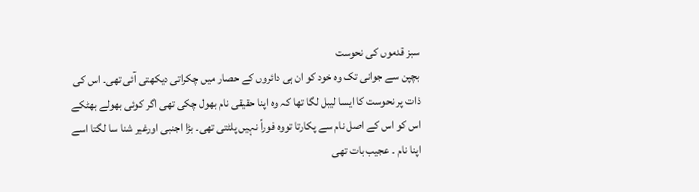سبز قدموں کی نحوست
بچپن سے جوانی تک وہ خود کو ان ہی دائروں کے حصار میں چکراتی دیکھتی آئی تھی۔ اس کی ذات پر نحوست کا ایسا لیبل لگا تھا کہ وہ اپنا حقیقی نام بھول چکی تھی اگر کوئی بھولے بھٹکے اس کو اس کے اصل نام سے پکارتا تووہ فوراً نہیں پلٹتی تھی۔ بڑا اجنبی اورغیر شنا سا لگتا اسے اپنا نام ۔ عجیب بات تھی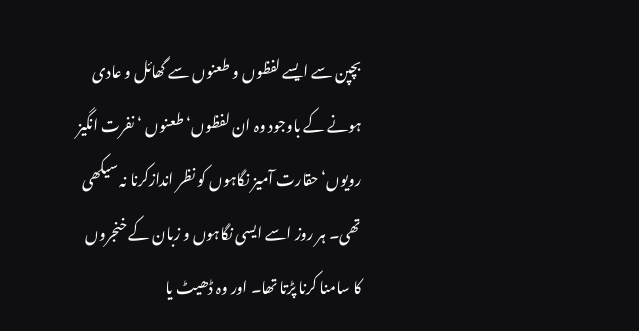بچپن سے ایسے لفظوں و طعنوں سے گھائل و عادی ہونے کے باوجود وہ ان لفظوں‘ طعنوں ‘ نفرت انگیز رویوں‘ حقارت آمیز نگاہوں کو نظر اندازکرنا نہ سیکھی تھی۔ ہر روز اسے ایسی نگاہوں و زبان کے خنجروں کا سامنا کرنا پڑتا تھا۔ اور وہ ڈھیٹ یا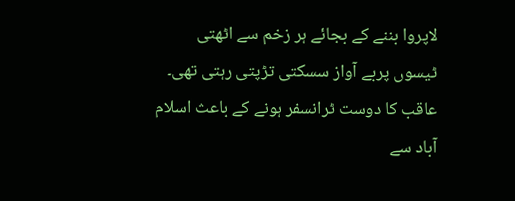لاپروا بننے کے بجائے ہر زخم سے اٹھتی ٹیسوں پربے آواز سسکتی تڑپتی رہتی تھی۔ عاقب کا دوست ٹرانسفر ہونے کے باعث اسلام آباد سے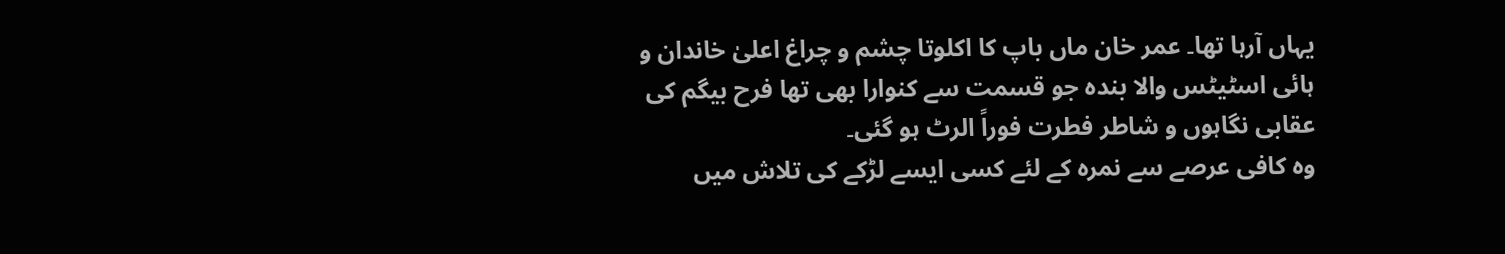یہاں آرہا تھا۔ عمر خان ماں باپ کا اکلوتا چشم و چراغ اعلیٰ خاندان و ہائی اسٹیٹس والا بندہ جو قسمت سے کنوارا بھی تھا فرح بیگم کی عقابی نگاہوں و شاطر فطرت فوراً الرٹ ہو گئی۔
وہ کافی عرصے سے نمرہ کے لئے کسی ایسے لڑکے کی تلاش میں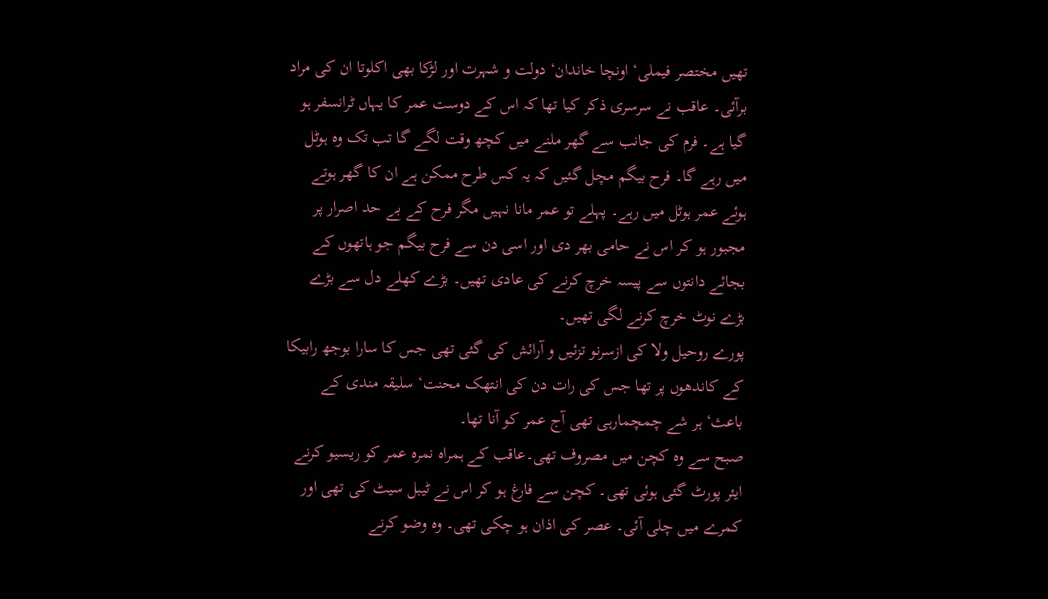تھیں مختصر فیملی‘ اونچا خاندان‘ دولت و شہرت اور لڑکا بھی اکلوتا ان کی مراد برآئی۔ عاقب نے سرسری ذکر کیا تھا کہ اس کے دوست عمر کا یہاں ٹرانسفر ہو گیا ہے۔ فرم کی جانب سے گھر ملنے میں کچھ وقت لگے گا تب تک وہ ہوٹل میں رہے گا۔ فرح بیگم مچل گئیں کہ یہ کس طرح ممکن ہے ان کا گھر ہوتے ہوئے عمر ہوٹل میں رہے۔ پہلے تو عمر مانا نہیں مگر فرح کے بے حد اصرار پر مجبور ہو کر اس نے حامی بھر دی اور اسی دن سے فرح بیگم جو ہاتھوں کے بجائے دانتوں سے پیسہ خرچ کرنے کی عادی تھیں۔ بڑے کھلے دل سے بڑے بڑے نوٹ خرچ کرنے لگی تھیں۔
پورے روحیل ولا کی ازسرنو تزئیں و آرائش کی گئی تھی جس کا سارا بوجھ رابیکا کے کاندھوں پر تھا جس کی رات دن کی انتھک محنت‘ سلیقہ مندی کے باعث‘ ہر شے چمچمارہی تھی آج عمر کو آنا تھا۔
صبح سے وہ کچن میں مصروف تھی۔عاقب کے ہمراہ نمرہ عمر کو ریسیو کرنے ایئر پورٹ گئی ہوئی تھی۔ کچن سے فارغ ہو کر اس نے ٹیبل سیٹ کی تھی اور کمرے میں چلی آئی۔ عصر کی اذان ہو چکی تھی۔ وہ وضو کرنے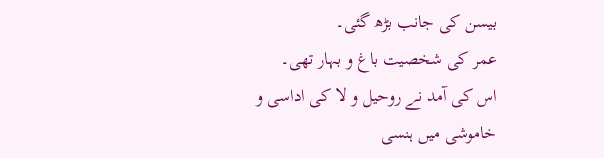بیسن کی جانب بڑھ گئی۔
عمر کی شخصیت باغ و بہار تھی۔
اس کی آمد نے روحیل و لا کی اداسی و خاموشی میں ہنسی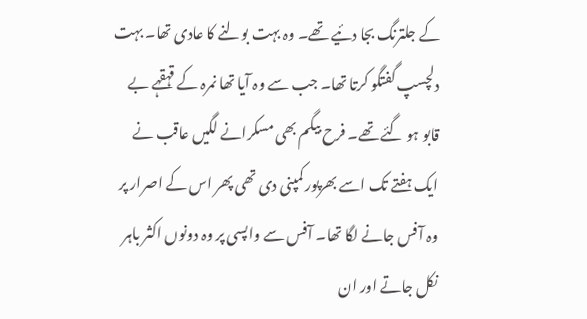کے جلترنگ بجا دئیے تھے۔ وہ بہت بولنے کا عادی تھا۔ بہت دلچسپ گفتگو کرتا تھا۔ جب سے وہ آیا تھا نمرہ کے قہقہے بے قابو ہو گئے تھے۔ فرح بیگم بھی مسکرانے لگیں عاقب نے ایک ہفتے تک اسے بھرپور کمپنی دی تھی پھر اس کے اصرار پر وہ آفس جانے لگا تھا۔ آفس سے واپسی پر وہ دونوں اکثر باہر نکل جاتے اور ان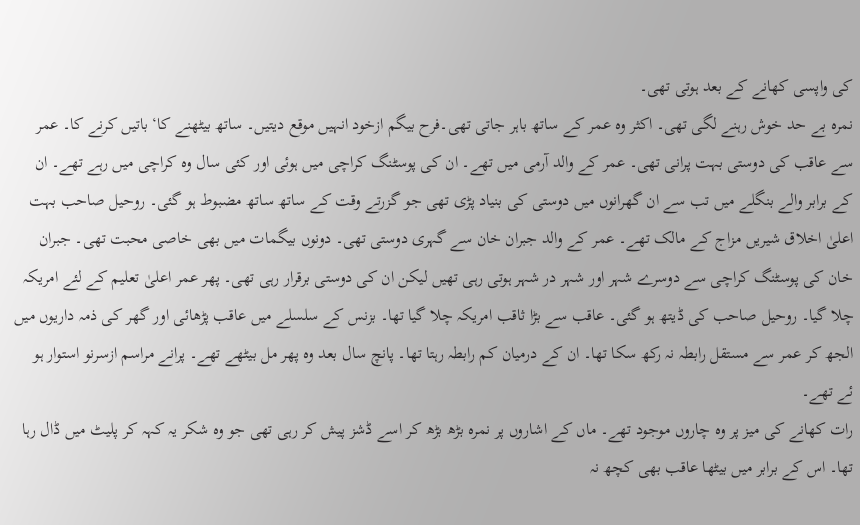کی واپسی کھانے کے بعد ہوتی تھی۔
نمرہ بے حد خوش رہنے لگی تھی۔ اکثر وہ عمر کے ساتھ باہر جاتی تھی۔فرح بیگم ازخود انہیں موقع دیتیں۔ ساتھ بیٹھنے کا‘ باتیں کرنے کا۔ عمر سے عاقب کی دوستی بہت پرانی تھی۔ عمر کے والد آرمی میں تھے۔ ان کی پوسٹنگ کراچی میں ہوئی اور کئی سال وہ کراچی میں رہے تھے۔ ان کے برابر والے بنگلے میں تب سے ان گھرانوں میں دوستی کی بنیاد پڑی تھی جو گزرتے وقت کے ساتھ ساتھ مضبوط ہو گئی۔ روحیل صاحب بہت اعلیٰ اخلاق شیریں مزاج کے مالک تھے۔ عمر کے والد جبران خان سے گہری دوستی تھی۔ دونوں بیگمات میں بھی خاصی محبت تھی۔ جبران خان کی پوسٹنگ کراچی سے دوسرے شہر اور شہر در شہر ہوتی رہی تھیں لیکن ان کی دوستی برقرار رہی تھی۔ پھر عمر اعلیٰ تعلیم کے لئے امریکہ چلا گیا۔ روحیل صاحب کی ڈیتھ ہو گئی۔ عاقب سے بڑا ثاقب امریکہ چلا گیا تھا۔ بزنس کے سلسلے میں عاقب پڑھائی اور گھر کی ذمہ داریوں میں الجھ کر عمر سے مستقل رابطہ نہ رکھ سکا تھا۔ ان کے درمیان کم رابطہ رہتا تھا۔ پانچ سال بعد وہ پھر مل بیٹھے تھے۔ پرانے مراسم ازسرنو استوار ہو ئے تھے۔
رات کھانے کی میز پر وہ چاروں موجود تھے۔ ماں کے اشاروں پر نمرہ بڑھ بڑھ کر اسے ڈشز پیش کر رہی تھی جو وہ شکر یہ کہہ کر پلیٹ میں ڈال رہا تھا۔ اس کے برابر میں بیٹھا عاقب بھی کچھ نہ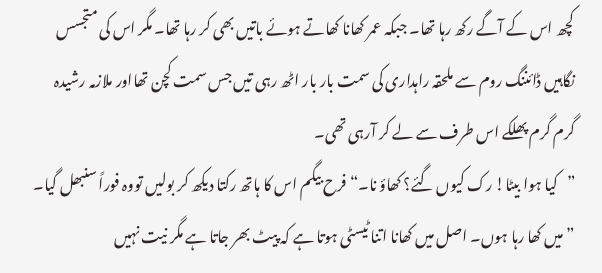کچھ اس کے آگے رکھ رہا تھا۔ جبکہ عمر کھانا کھاتے ہوئے باتیں بھی کر رہا تھا۔ مگر اس کی متجسس نگاہیں ڈائننگ روم سے ملحقہ راہداری کی سمت بار بار اٹھ رہی تیں جس سمت کچن تھااور ملازمہ رشیدہ گرم گرم پھلکے اس طرف سے لے کر آرہی تھی۔
”کیا ہوا بیٹا! رک کیوں گئے؟ کھاؤ نا۔“ فرح بیگم اس کا ہاتھ رکتا دیکھ کر بولیں تووہ فوراً سنبھل گیا۔
”میں کھا رہا ہوں۔ اصل میں کھانا اتنا ٹیسٹی ہوتا ہے کہ پیٹ بھر جاتا ہے مگر نیت نہیں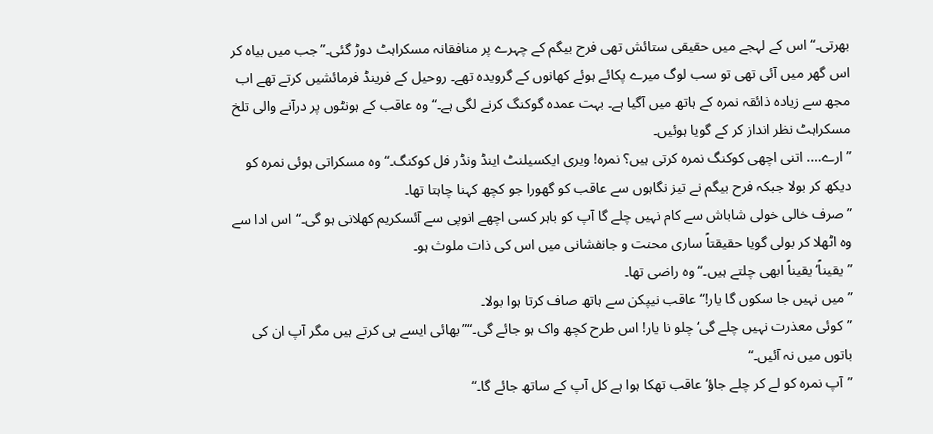بھرتی۔“ اس کے لہجے میں حقیقی ستائش تھی فرح بیگم کے چہرے پر منافقانہ مسکراہٹ دوڑ گئی۔”جب میں بیاہ کر اس گھر میں آئی تھی تو سب لوگ میرے پکائے ہوئے کھانوں کے گرویدہ تھے۔ روحیل کے فرینڈ فرمائشیں کرتے تھے اب مجھ سے زیادہ ذائقہ نمرہ کے ہاتھ میں آگیا ہے۔ بہت عمدہ گوکنگ کرنے لگی ہے۔“ وہ عاقب کے ہونٹوں پر درآنے والی تلخ مسکراہٹ نظر انداز کر کے گویا ہوئیں۔
”ارے…. اتنی اچھی کوکنگ نمرہ کرتی ہیں؟ نمرہ! ویری ایکسیلنٹ اینڈ ونڈر فل کوکنگ۔“ وہ مسکراتی ہوئی نمرہ کو دیکھ کر بولا جبکہ فرح بیگم نے تیز نگاہوں سے عاقب کو گھورا جو کچھ کہنا چاہتا تھا۔
”صرف خالی خولی شاباش سے کام نہیں چلے گا آپ کو باہر کسی اچھے انوپی سے آئسکریم کھلانی ہو گی۔“اس ادا سے وہ اٹھلا کر بولی گویا حقیقتاً ساری محنت و جانفشانی میں اس کی ذات ملوث ہو۔
”یقیناً‘ یقیناً ابھی چلتے ہیں۔“ وہ راضی تھا۔
”میں نہیں جا سکوں گا یار!“ عاقب نیپکن سے ہاتھ صاف کرتا ہوا بولا۔
”کوئی معذرت نہیں چلے گی‘ چلو نا یار! اس طرح کچھ واک ہو جائے گی۔“”بھائی ایسے ہی کرتے ہیں مگر آپ ان کی باتوں میں نہ آئیں۔“
”آپ نمرہ کو لے کر چلے جاؤ‘ عاقب تھکا ہوا ہے کل آپ کے ساتھ جائے گا۔“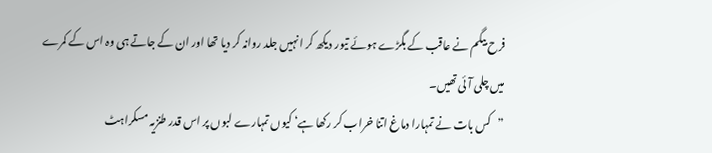فرح بیگم نے عاقب کے بگڑے ہوئے تیور دیکھ کر انہیں جلد روانہ کر دیا تھا اور ان کے جاتے ہی وہ اس کے کمرے میں چلی آئی تھیں۔
”کس بات نے تمہارا دماغ اتنا خراب کر رکھا ہے‘ کیوں تمہارے لبوں پر اس قدر طنزیہ مسکراہٹ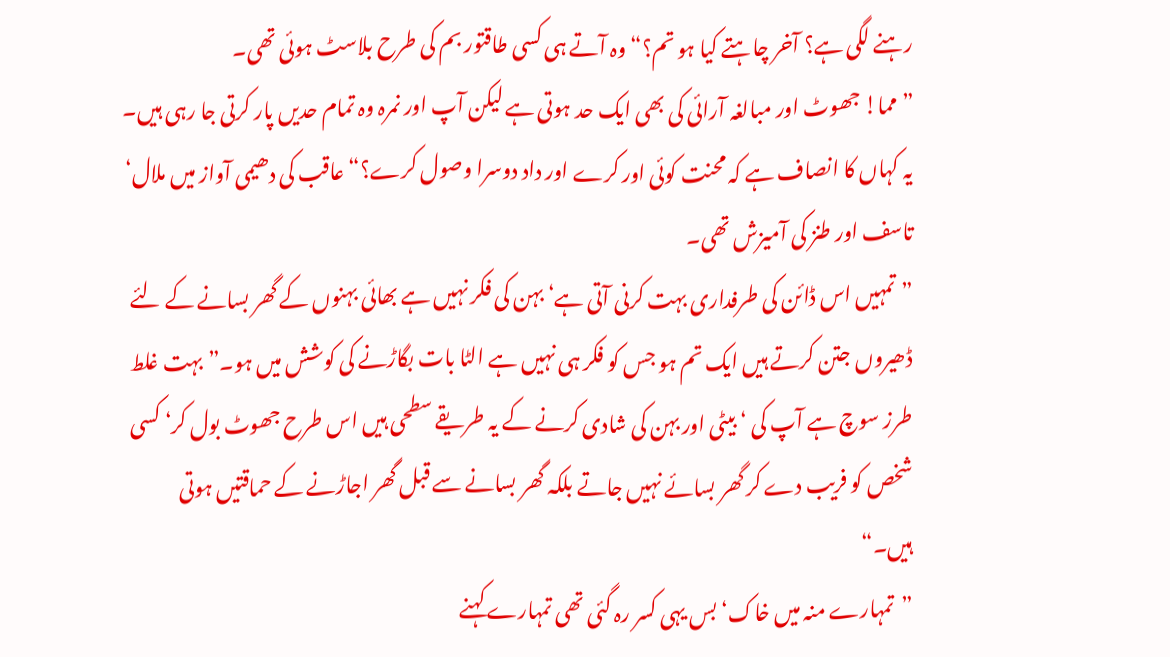رہنے لگی ہے؟ آخر چاہتے کیا ہو تم؟“ وہ آتے ہی کسی طاقتور بم کی طرح بلاسٹ ہوئی تھی۔
”مما! جھوٹ اور مبالغہ آرائی کی بھی ایک حد ہوتی ہے لیکن آپ اور نمرہ وہ تمام حدیں پار کرتی جا رہی ہیں۔ یہ کہاں کا انصاف ہے کہ محنت کوئی اور کرے اور داد دوسرا وصول کرے؟“ عاقب کی دھیمی آواز میں ملال‘ تاسف اور طنز کی آمیزش تھی۔
”تمہیں اس ڈائن کی طرفداری بہت کرنی آتی ہے‘ بہن کی فکر نہیں ہے بھائی بہنوں کے گھر بسانے کے لئے ڈھیروں جتن کرتے ہیں ایک تم ہو جس کو فکر ہی نہیں ہے الٹا بات بگاڑنے کی کوشش میں ہو۔”بہت غلط طرز سوچ ہے آپ کی ‘ بیٹی اور بہن کی شادی کرنے کے یہ طریقے سطحی ہیں اس طرح جھوٹ بول کر‘ کسی شخص کو فریب دے کر گھر بسائے نہیں جاتے بلکہ گھر بسانے سے قبل گھر اجاڑنے کے حماقتیں ہوتی ہیں۔“
”تمہارے منہ میں خاک‘ بس یہی کسر رہ گئی تھی تمہارے کہنے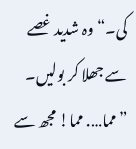کی۔“ وہ شدید غصے سے جھلا کر بولیں۔
”مما…. مما! مجھ سے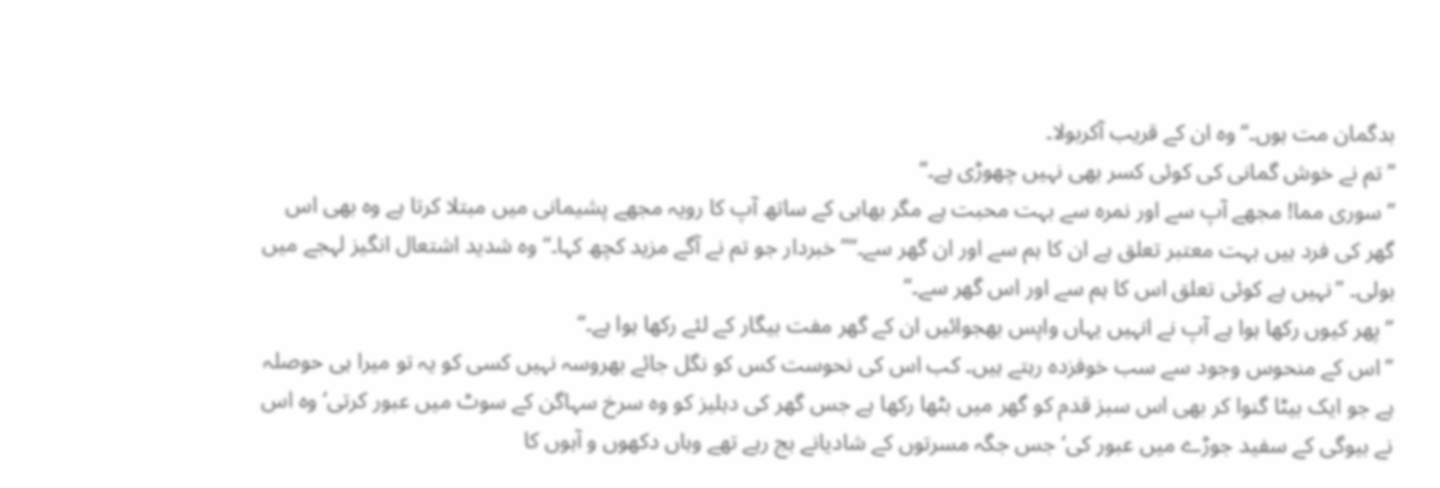بدگمان مت ہوں۔“ وہ ان کے قریب آکربولا۔
”تم نے خوش گمانی کی کوئی کسر بھی نہیں چھوڑی ہے۔“
”سوری مما! مجھے آپ سے اور نمرہ سے بہت محبت ہے مگر بھابی کے ساتھ آپ کا رویہ مجھے پشیمانی میں مبتلا کرتا ہے وہ بھی اس گھر کی فرد ہیں بہت معتبر تعلق ہے ان کا ہم سے اور ان گھر سے۔“”خبردار جو تم نے آگے مزید کچھ کہا۔“ وہ شدید اشتعال انگیز لہجے میں بولی۔ ”نہیں ہے کوئی تعلق اس کا ہم سے اور اس گھر سے۔“
”پھر کیوں رکھا ہوا ہے آپ نے انہیں یہاں واپس بھجوائیں ان کے گھر مفت بیگار کے لئے رکھا ہوا ہے۔“
”اس کے منحوس وجود سے سب خوفزدہ رہتے ہیں۔ کب اس کی نحوست کس کو نگل جائے بھروسہ نہیں کسی کو یہ تو میرا ہی حوصلہ ہے جو ایک بیٹا گنوا کر بھی اس سبز قدم کو گھر میں بٹھا رکھا ہے جس گھر کی دہلیز کو وہ سرخ سہاگن کے سوٹ میں عبور کرتی‘ وہ اس نے بیوگی کے سفید جوڑے میں عبور کی‘ جس جگہ مسرتوں کے شادیانے بج رہے تھے وہاں دکھوں و آہوں کا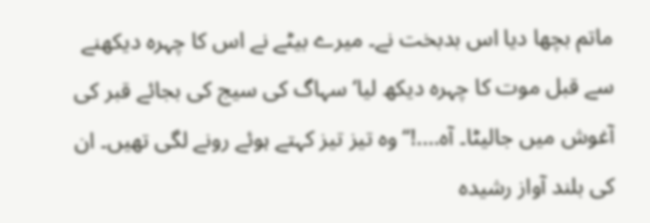ماتم بچھا دیا اس بدبخت نے۔ میرے بیٹے نے اس کا چہرہ دیکھنے سے قبل موت کا چہرہ دیکھ لیا‘ سہاگ کی سیج کی بجائے قبر کی آغوش میں جالیٹا۔ آہ….!“ وہ تیز تیز کہتے ہوئے رونے لگی تھیں۔ ان کی بلند آواز رشیدہ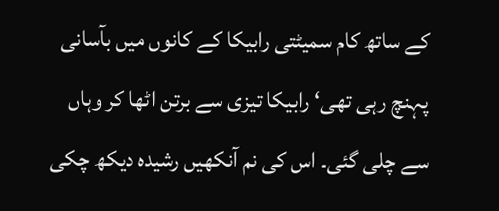کے ساتھ کام سمیٹتی رابیکا کے کانوں میں بآسانی پہنچ رہی تھی‘ رابیکا تیزی سے برتن اٹھا کر وہاں سے چلی گئی۔ اس کی نم آنکھیں رشیدہ دیکھ چکی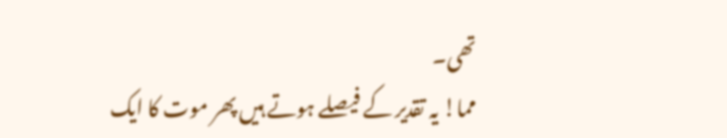تھی۔
مما! یہ تقدیر کے فیصلے ہوتے ہیں پھر موت کا ایک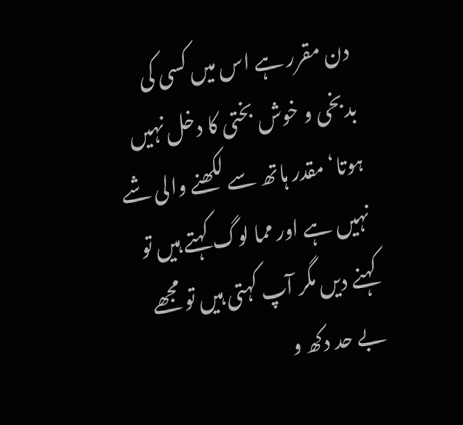دن مقرر ہے اس میں کسی کی بدبخی و خوش بختی کا دخل نہیں ہوتا‘ مقدر ہاتھ سے لکھنے والی شے نہیں ہے اور مما لوگ کہتے ہیں تو کہنے دیں مگر آپ کہتی ہیں تو مجھے بے حد دکھ و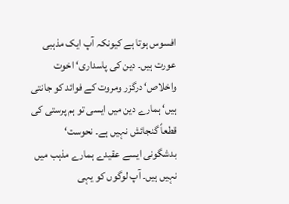افسوس ہوتا ہے کیونکہ آپ ایک مذہبی عورت ہیں۔ دین کی پاسداری‘ اخوت واخلاص‘ درگزر ومروت کے فوائد کو جانتی ہیں‘ ہمارے دین میں ایسی تو ہم پرستی کی قطعاً گنجائش نہیں ہے۔ نحوست‘ بدشگونی ایسے عقیدے ہمارے مذہب میں نہیں ہیں۔ آپ لوگوں کو یہی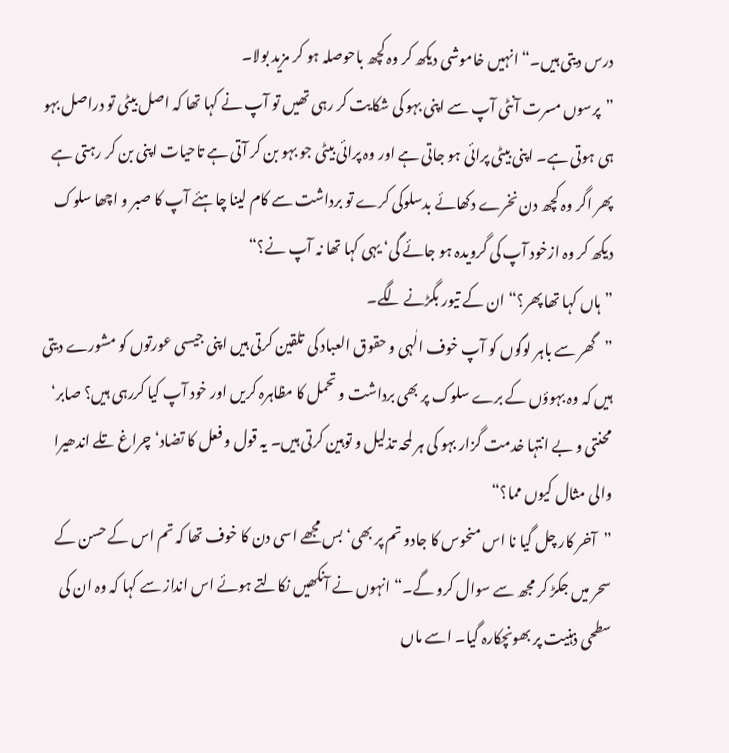درس دیتی ہیں۔“ انہیں خاموشی دیکھ کر وہ کچھ باحوصلہ ہو کر مزید بولا۔
”پرسوں مسرت آنٹی آپ سے اپنی بہو کی شکایت کر رہی تھیں تو آپ نے کہا تھا کہ اصل بیٹی تو دراصل بہو ہی ہوتی ہے۔ اپنی بیٹی پرائی ہو جاتی ہے اور وہ پرائی بیٹی جو بہو بن کر آتی ہے تاحیات اپنی بن کر رہتی ہے پھر اگر وہ کچھ دن نخرے دکھائے بدسلوکی کرے تو برداشت سے کام لینا چاہئے آپ کا صبر و اچھا سلوک دیکھ کر وہ ازخود آپ کی گرویدہ ہو جائے گی‘ یہی کہا تھا نہ آپ نے؟“
”ہاں کہا تھا پھر؟“ ان کے تیور بگڑنے لگے۔
”گھر سے باہر لوگوں کو آپ خوف الٰہی و حقوق العباد کی تلقین کرتی ہیں اپنی جیسی عورتوں کو مشورے دیتی ہیں کہ وہ بہوؤں کے برے سلوک پر بھی برداشت و تحمل کا مظاہرہ کریں اور خود آپ کیا کررہی ہیں؟ صابر‘ محنتی و بے انتہا خدمت گزار بہو کی ہر لمحہ تذلیل و توہین کرتی ہیں۔ یہ قول و فعل کا تضاد‘ چراغ تلے اندھیرا والی مثال کیوں مما؟“
”آخر کار چل گیا نا اس منحوس کا جادو تم پر بھی‘ بس مجھے اسی دن کا خوف تھا کہ تم اس کے حسن کے سحر میں جکڑ کر مجھ سے سوال کرو گے۔“ انہوں نے آنکھیں نکالتے ہوئے اس انداز سے کہا کہ وہ ان کی سطحی ذہنیت پر بھونچکارہ گیا۔ اسے ماں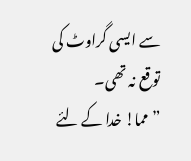سے ایسی گراوٹ کی توقع نہ تھی۔
”مما! خدا کے لئے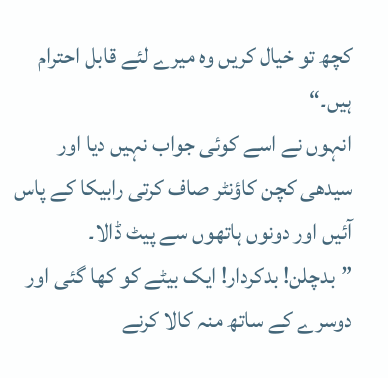کچھ تو خیال کریں وہ میرے لئے قابل احترام ہیں۔“
انہوں نے اسے کوئی جواب نہیں دیا اور سیدھی کچن کاؤنٹر صاف کرتی رابیکا کے پاس آئیں اور دونوں ہاتھوں سے پیٹ ڈالا۔
”بدچلن! بدکردار! ایک بیٹے کو کھا گئی اور دوسرے کے ساتھ منہ کالا کرنے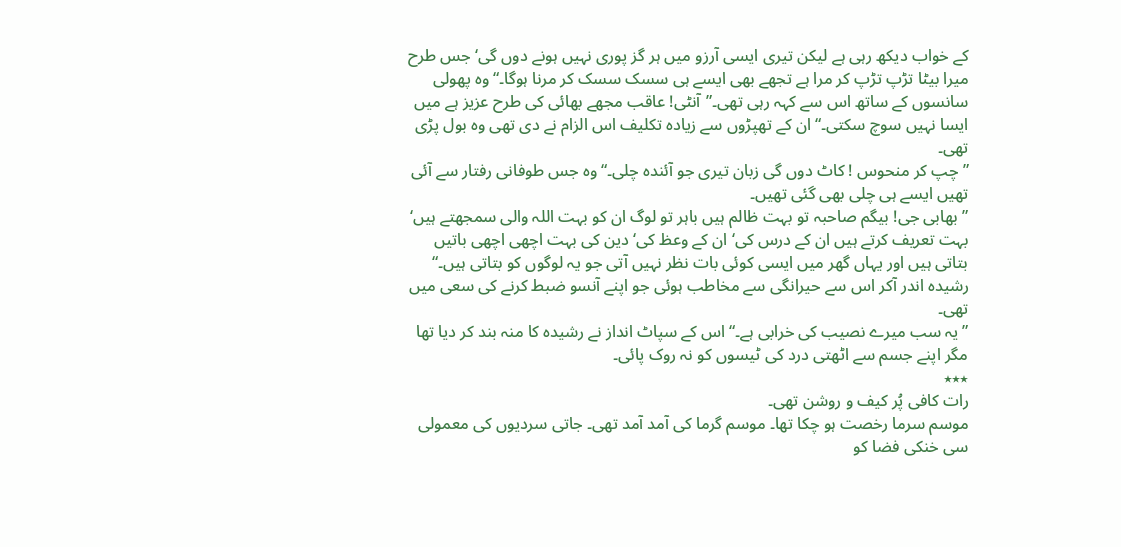کے خواب دیکھ رہی ہے لیکن تیری ایسی آرزو میں ہر گز پوری نہیں ہونے دوں گی‘ جس طرح میرا بیٹا تڑپ تڑپ کر مرا ہے تجھے بھی ایسے ہی سسک سسک کر مرنا ہوگا۔“ وہ پھولی سانسوں کے ساتھ اس سے کہہ رہی تھی۔”آنٹی! عاقب مجھے بھائی کی طرح عزیز ہے میں ایسا نہیں سوچ سکتی۔“ ان کے تھپڑوں سے زیادہ تکلیف اس الزام نے دی تھی وہ بول پڑی تھی۔
”چپ کر منحوس ! کاٹ دوں گی زبان تیری جو آئندہ چلی۔“ وہ جس طوفانی رفتار سے آئی تھیں ایسے ہی چلی بھی گئی تھیں۔
”بھابی جی! بیگم صاحبہ تو بہت ظالم ہیں باہر تو لوگ ان کو بہت اللہ والی سمجھتے ہیں‘ بہت تعریف کرتے ہیں ان کے درس کی‘ ان کے وعظ کی‘ دین کی بہت اچھی اچھی باتیں بتاتی ہیں اور یہاں گھر میں ایسی کوئی بات نظر نہیں آتی جو یہ لوگوں کو بتاتی ہیں۔“ رشیدہ اندر آکر اس سے حیرانگی سے مخاطب ہوئی جو اپنے آنسو ضبط کرنے کی سعی میں تھی۔
”یہ سب میرے نصیب کی خرابی ہے۔“ اس کے سپاٹ انداز نے رشیدہ کا منہ بند کر دیا تھا مگر اپنے جسم سے اٹھتی درد کی ٹیسوں کو نہ روک پائی۔
٭٭٭
رات کافی پُر کیف و روشن تھی۔
موسم سرما رخصت ہو چکا تھا۔ موسم گرما کی آمد آمد تھی۔ جاتی سردیوں کی معمولی سی خنکی فضا کو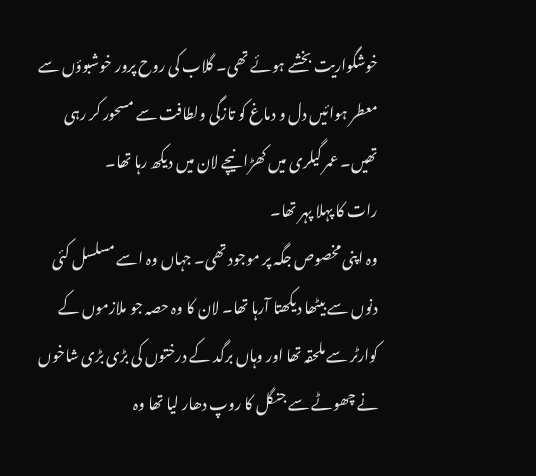خوشگواریت بخشے ہوئے تھی۔ گلاب کی روح پرور خوشبوؤں سے معطر ہوائیں دل و دماغ کو تازگی ولطافت سے مسحور کر رہی تھیں۔ عمر گیلری میں کھڑا نیچے لان میں دیکھ رہا تھا۔
رات کا پہلا پہر تھا۔
وہ اپنی مخصوص جگہ پر موجود تھی۔ جہاں وہ اسے مسلسل کئی دنوں سے بیٹھا دیکھتا آرہا تھا۔ لان کا وہ حصہ جو ملازموں کے کوارٹر سے ملحقہ تھا اور وہاں برگد کے درختوں کی بڑی بڑی شاخوں نے چھوٹے سے جنگل کا روپ دھار لیا تھا وہ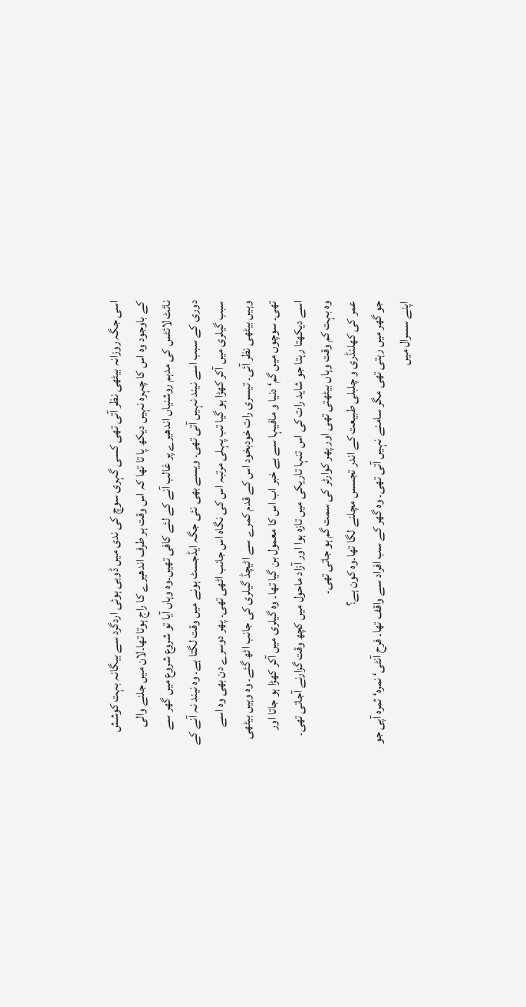اسی جگہ روزانہ بیٹھی نظر آتی تھی کسی گہری سوچ کی ندی میں ڈوبی ہوئی اردگرد سے بیگانہ بہت کوشش کے باوجود وہ اس کا چہرہ نہیں دیکھ پا تا تھا کہ اس وقت ہر طرف اندھیرے کا راج ہوتا تھا۔لان میں جلنے والی نائٹ لائٹس کی مدہم روشنیاں اندھیرے پر غالب آنے کے لئے کافی تھیں۔وہ وہاں آیا تو شروع شروع میں گھر سے دوری کے سبب اسے نیند نہیں آتی تھی۔ ویسے بھی نئی جگہ ایڈجسٹ ہونے میں وقت لگتا ہے۔ وہ نیند نہ آنے کے سبب گیلری میں آکر کھڑا ہو گیا تب پہلی مرتبہ اس کی نگاہ اس جانب اٹھی تھی۔ پھر دوسرے دن بھی وہ اسے وہیں بیٹھی نظر آئی۔ تیسری رات خودبخود اس کے قدم کمرے سے اٹیچڈ گیلری کی جانب اٹھ گئے۔ وہ وہیں بیٹھی تھی۔ سوچوں میں گم‘ دنیا و مافیہا سے بے خبر اب اس کا معمول بن گیا تھا۔ وہ گیلری میں آکر کھڑا ہو جاتا اور اسے دیکھتا رہتا جو شاید رات کی اس تنہا تاریکی میں تازہ ہوا اور آزاد ماحول میں کچھ وقت گزارنے آجاتی تھی۔ وہ بہت کم وقت وہاں بیٹھتی تھی اور پھر کوارٹر کی سمت گم ہو جاتی تھی۔
عمر کی کھلنڈری و چلبلی طبیعت کے اندر تجسس مچلنے لگا تھا۔وہ کون ہے؟
جو گھر میں رہتی تھی مگر سامنے نہیں آتی تھی۔ وہ گھر کے سب افراد سے واقف تھا۔ فرح آنٹی‘ نمرہ‘ ثمرہ آپی جو اپنے سسرال میں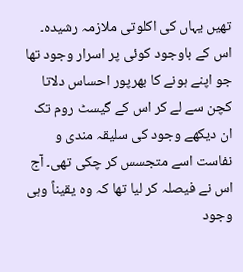تھیں یہاں کی اکلوتی ملازمہ رشیدہ۔ اس کے باوجود کوئی پر اسرار وجود تھا جو اپنے ہونے کا بھرپور احساس دلاتا کچن سے لے کر اس کے گیسٹ روم تک ان دیکھے وجود کی سلیقہ مندی و نفاست اسے متجسس کر چکی تھی۔ آج اس نے فیصلہ کر لیا تھا کہ وہ یقیناً وہی وجود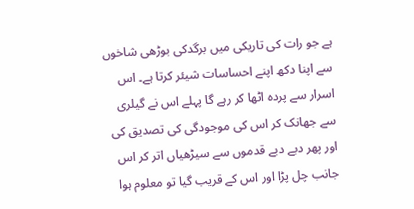ہے جو رات کی تاریکی میں برگدکی بوڑھی شاخوں سے اپنا دکھ اپنے احساسات شیئر کرتا ہے۔ اس اسرار سے پردہ اٹھا کر رہے گا پہلے اس نے گیلری سے جھانک کر اس کی موجودگی کی تصدیق کی اور پھر دبے دبے قدموں سے سیڑھیاں اتر کر اس جانب چل پڑا اور اس کے قریب گیا تو معلوم ہوا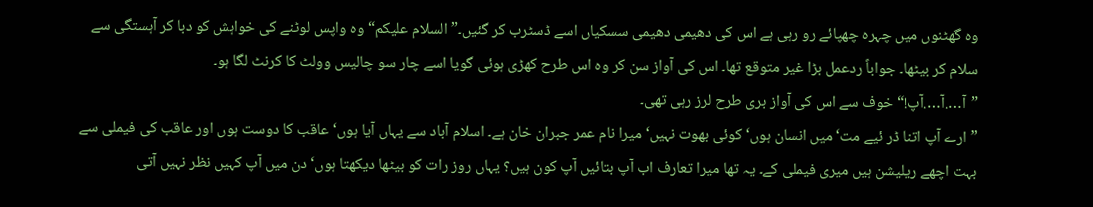وہ گھٹنوں میں چہرہ چھپائے رو رہی ہے اس کی دھیمی دھیمی سسکیاں اسے ڈسٹرب کر گئیں۔”السلام علیکم“ وہ واپس لوٹنے کی خواہش کو دبا کر آہستگی سے سلام کر بیٹھا۔ جواباً ردعمل بڑا غیر متوقع تھا۔ اس کی آواز سن کر وہ اس طرح کھڑی ہوئی گویا اسے چار سو چالیس وولٹ کا کرنٹ لگا ہو۔
”آ….آ….آپ!“ خوف سے اس کی آواز بری طرح لرز رہی تھی۔
”ارے آپ اتنا ڈر ئیے مت‘ میں انسان ہوں‘ کوئی بھوت نہیں‘ میرا نام عمر جبران خان ہے۔ اسلام آباد سے یہاں آیا ہوں‘ عاقب کا دوست ہوں اور عاقب کی فیملی سے بہت اچھے ریلیشن ہیں میری فیملی کے۔ یہ تھا میرا تعارف اب آپ بتائیں آپ کون ہیں؟ یہاں روز رات کو بیٹھا دیکھتا ہوں‘ دن میں آپ کہیں نظر نہیں آتی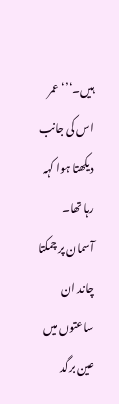ہیں۔‘’‘ عمر اس کی جانب دیکھتا ہوا کہہ رہا تھا۔ آسمان پر چمکتا چاند ان ساعتوں میں عین برگد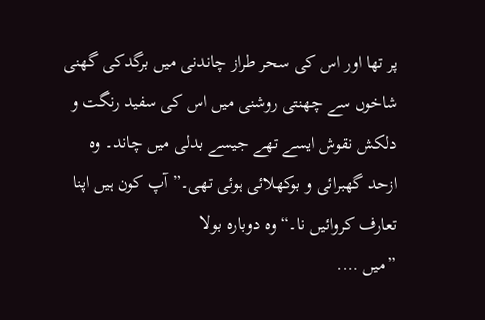پر تھا اور اس کی سحر طراز چاندنی میں برگدکی گھنی شاخوں سے چھنتی روشنی میں اس کی سفید رنگت و دلکش نقوش ایسے تھے جیسے بدلی میں چاند۔ وہ ازحد گھبرائی و بوکھلائی ہوئی تھی۔”آپ کون ہیں اپنا تعارف کروائیں نا۔“ وہ دوبارہ بولا
”میں ….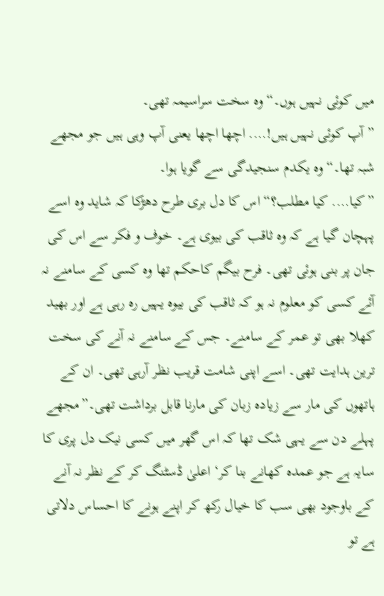میں کوئی نہیں ہوں۔“ وہ سخت سراسیمہ تھی۔
”آپ کوئی نہیں ہیں!…. اچھا اچھا یعنی آپ وہی ہیں جو مجھے شبہ تھا۔“ وہ یکدم سنجیدگی سے گویا ہوا۔
”کیا…. کیا مطلب؟“ اس کا دل بری طرح دھڑکا کہ شاید وہ اسے پہچان گیا ہے کہ وہ ثاقب کی بیوی ہے۔ خوف و فکر سے اس کی جان پر بنی ہوئی تھی۔ فرح بیگم کاحکم تھا وہ کسی کے سامنے نہ آئے کسی کو معلوم نہ ہو کہ ثاقب کی بیوہ یہیں رہ رہی ہے اور بھید کھلا بھی تو عمر کے سامنے۔ جس کے سامنے نہ آنے کی سخت ترین ہدایت تھی۔ اسے اپنی شامت قریب نظر آرہی تھی۔ ان کے ہاتھوں کی مار سے زیادہ زبان کی مارنا قابل برداشت تھی۔”مجھے پہلے دن سے یہی شک تھا کہ اس گھر میں کسی نیک دل پری کا سایہ ہے جو عمدہ کھانے بنا کر‘ اعلیٰ ڈسٹنگ کر کے نظر نہ آنے کے باوجود بھی سب کا خیال رکھ کر اپنے ہونے کا احساس دلاتی ہے تو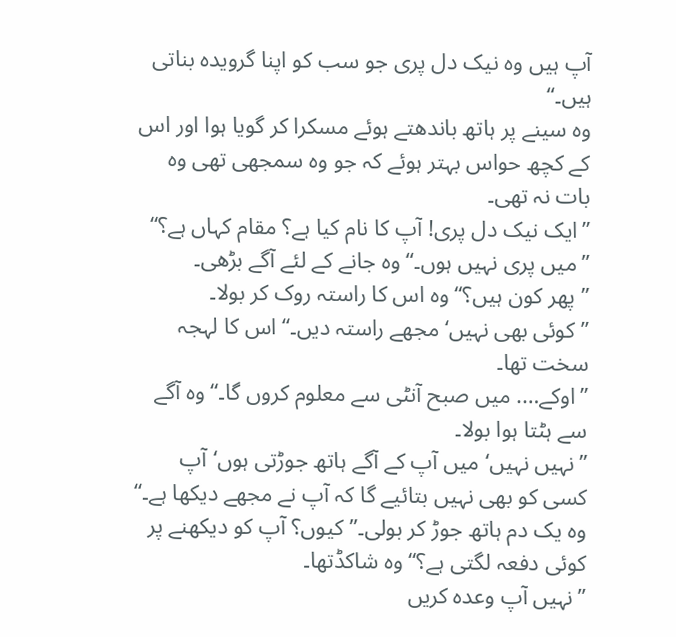آپ ہیں وہ نیک دل پری جو سب کو اپنا گرویدہ بناتی ہیں۔“
وہ سینے پر ہاتھ باندھتے ہوئے مسکرا کر گویا ہوا اور اس کے کچھ حواس بہتر ہوئے کہ جو وہ سمجھی تھی وہ بات نہ تھی۔
”ایک نیک دل پری! آپ کا نام کیا ہے؟ مقام کہاں ہے؟“
”میں پری نہیں ہوں۔“ وہ جانے کے لئے آگے بڑھی۔
”پھر کون ہیں؟“ وہ اس کا راستہ روک کر بولا۔
”کوئی بھی نہیں‘ مجھے راستہ دیں۔“ اس کا لہجہ سخت تھا۔
”اوکے…. میں صبح آنٹی سے معلوم کروں گا۔“ وہ آگے سے ہٹتا ہوا بولا۔
”نہیں نہیں‘ میں آپ کے آگے ہاتھ جوڑتی ہوں‘آپ کسی کو بھی نہیں بتائیے گا کہ آپ نے مجھے دیکھا ہے۔“ وہ یک دم ہاتھ جوڑ کر بولی۔”کیوں؟ آپ کو دیکھنے پر کوئی دفعہ لگتی ہے؟“ وہ شاکڈتھا۔
”نہیں آپ وعدہ کریں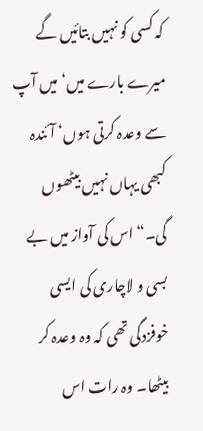کہ کسی کو نہیں بتائیں گے میرے بارے میں‘ میں آپ سے وعدہ کرتی ہوں‘ آئندہ کبھی یہاں نہیں بیٹھوں گی۔“ اس کی آواز میں بے بسی و لاچاری کی ایسی خوفزدگی تھی کہ وہ وعدہ کر بیٹھا۔ وہ رات اس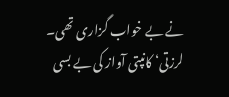نے بے خواب گزاری تھی۔
لرزتی‘ کانپتی آواز کی بے بسی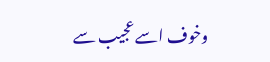وخوف اسے عجیب سے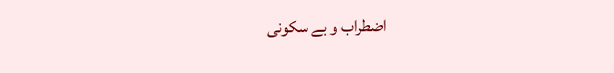اضطراب و بے سکونی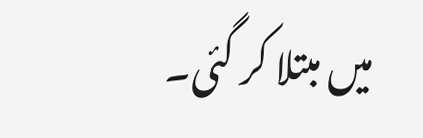میں مبتلا کر گئی۔